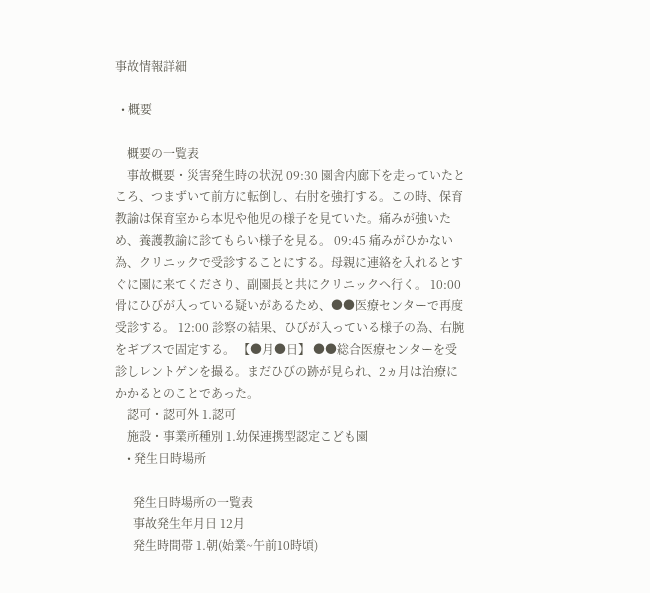事故情報詳細

  • 概要

    概要の一覧表
    事故概要・災害発生時の状況 09:30 園舎内廊下を走っていたところ、つまずいて前方に転倒し、右肘を強打する。この時、保育教諭は保育室から本児や他児の様子を見ていた。痛みが強いため、養護教諭に診てもらい様子を見る。 09:45 痛みがひかない為、クリニックで受診することにする。母親に連絡を入れるとすぐに園に来てくださり、副園長と共にクリニックへ行く。 10:00 骨にひびが入っている疑いがあるため、●●医療センターで再度受診する。 12:00 診察の結果、ひびが入っている様子の為、右腕をギブスで固定する。 【●月●日】 ●●総合医療センターを受診しレントゲンを撮る。まだひびの跡が見られ、2ヵ月は治療にかかるとのことであった。
    認可・認可外 1.認可
    施設・事業所種別 1.幼保連携型認定こども園
    • 発生日時場所

      発生日時場所の一覧表
      事故発生年月日 12月
      発生時間帯 1.朝(始業~午前10時頃)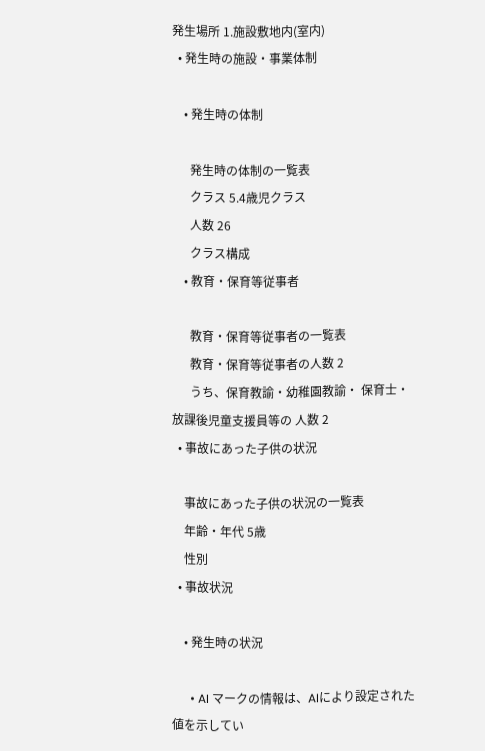発生場所 1.施設敷地内(室内)
  • 発生時の施設・事業体制

    • 発生時の体制

      発生時の体制の一覧表
      クラス 5.4歳児クラス
      人数 26
      クラス構成
    • 教育・保育等従事者

      教育・保育等従事者の一覧表
      教育・保育等従事者の人数 2
      うち、保育教諭・幼稚園教諭・ 保育士・放課後児童支援員等の 人数 2
  • 事故にあった子供の状況

    事故にあった子供の状況の一覧表
    年齢・年代 5歳
    性別
  • 事故状況

    • 発生時の状況

      • AI マークの情報は、AIにより設定された値を示してい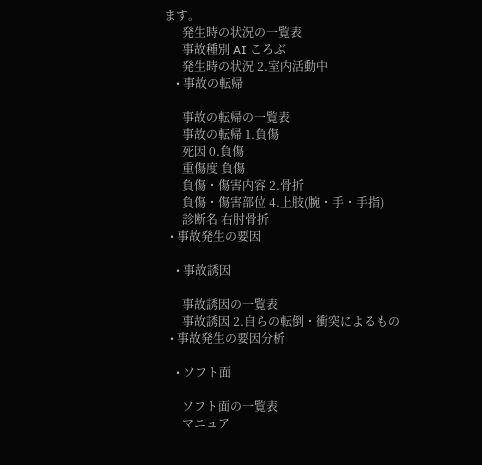ます。
      発生時の状況の一覧表
      事故種別 AI ころぶ
      発生時の状況 2.室内活動中
    • 事故の転帰

      事故の転帰の一覧表
      事故の転帰 1.負傷
      死因 0.負傷
      重傷度 負傷
      負傷・傷害内容 2.骨折
      負傷・傷害部位 4.上肢(腕・手・手指)
      診断名 右肘骨折
  • 事故発生の要因

    • 事故誘因

      事故誘因の一覧表
      事故誘因 2.自らの転倒・衝突によるもの
  • 事故発生の要因分析

    • ソフト面

      ソフト面の一覧表
      マニュア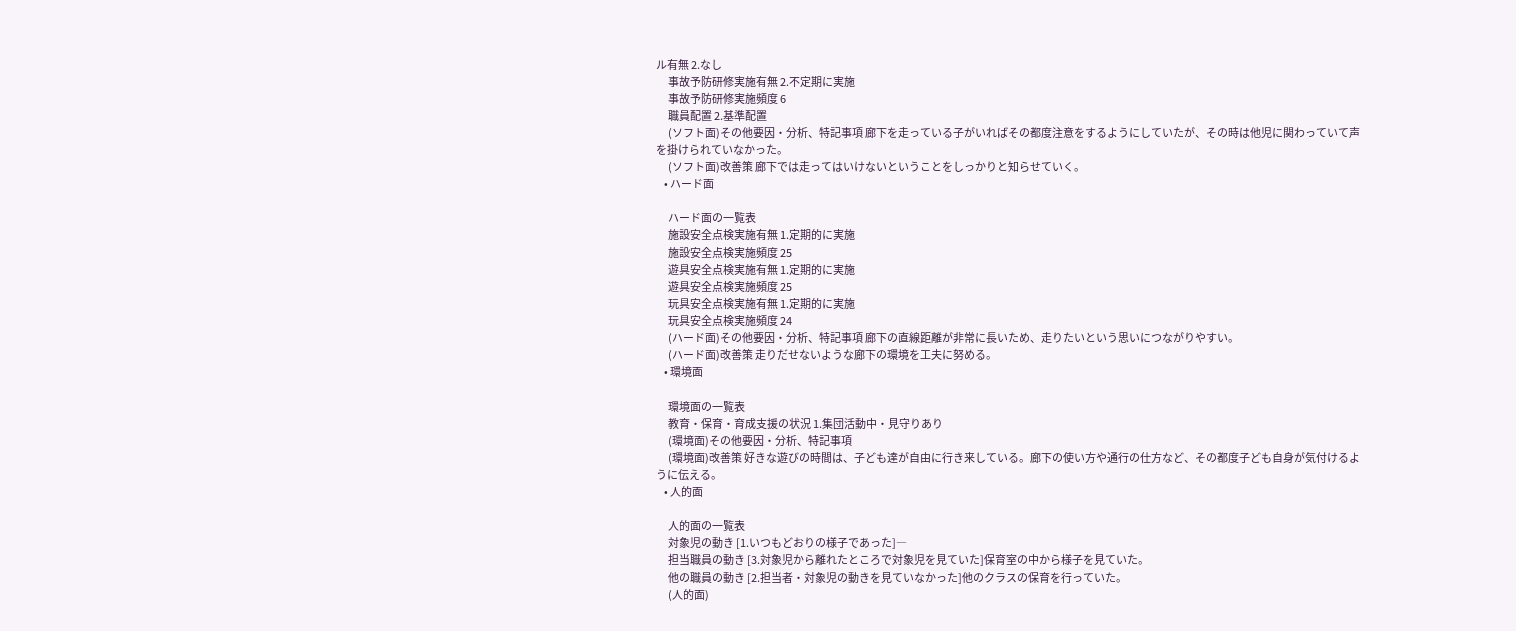ル有無 2.なし
      事故予防研修実施有無 2.不定期に実施
      事故予防研修実施頻度 6
      職員配置 2.基準配置
      (ソフト面)その他要因・分析、特記事項 廊下を走っている子がいればその都度注意をするようにしていたが、その時は他児に関わっていて声を掛けられていなかった。
      (ソフト面)改善策 廊下では走ってはいけないということをしっかりと知らせていく。
    • ハード面

      ハード面の一覧表
      施設安全点検実施有無 1.定期的に実施
      施設安全点検実施頻度 25
      遊具安全点検実施有無 1.定期的に実施
      遊具安全点検実施頻度 25
      玩具安全点検実施有無 1.定期的に実施
      玩具安全点検実施頻度 24
      (ハード面)その他要因・分析、特記事項 廊下の直線距離が非常に長いため、走りたいという思いにつながりやすい。
      (ハード面)改善策 走りだせないような廊下の環境を工夫に努める。
    • 環境面

      環境面の一覧表
      教育・保育・育成支援の状況 1.集団活動中・見守りあり
      (環境面)その他要因・分析、特記事項
      (環境面)改善策 好きな遊びの時間は、子ども達が自由に行き来している。廊下の使い方や通行の仕方など、その都度子ども自身が気付けるように伝える。
    • 人的面

      人的面の一覧表
      対象児の動き [1.いつもどおりの様子であった]―
      担当職員の動き [3.対象児から離れたところで対象児を見ていた]保育室の中から様子を見ていた。
      他の職員の動き [2.担当者・対象児の動きを見ていなかった]他のクラスの保育を行っていた。
      (人的面)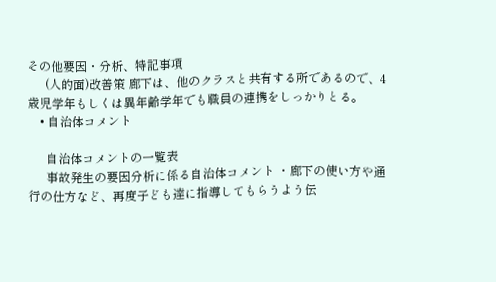その他要因・分析、特記事項
      (人的面)改善策 廊下は、他のクラスと共有する所であるので、4歳児学年もしくは異年齢学年でも職員の連携をしっかりとる。
    • 自治体コメント

      自治体コメントの一覧表
      事故発生の要因分析に係る自治体コメント ・廊下の使い方や通行の仕方など、再度子ども達に指導してもらうよう伝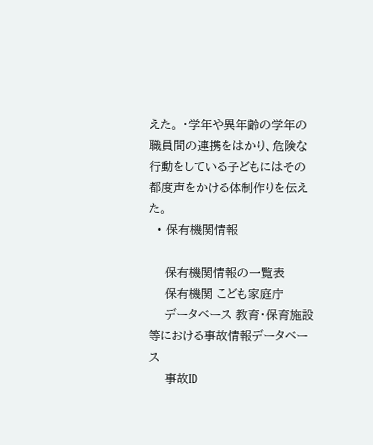えた。 ・学年や異年齢の学年の職員間の連携をはかり、危険な行動をしている子どもにはその都度声をかける体制作りを伝えた。
  • 保有機関情報

    保有機関情報の一覧表
    保有機関 こども家庭庁
    データベース 教育・保育施設等における事故情報データベース
    事故ID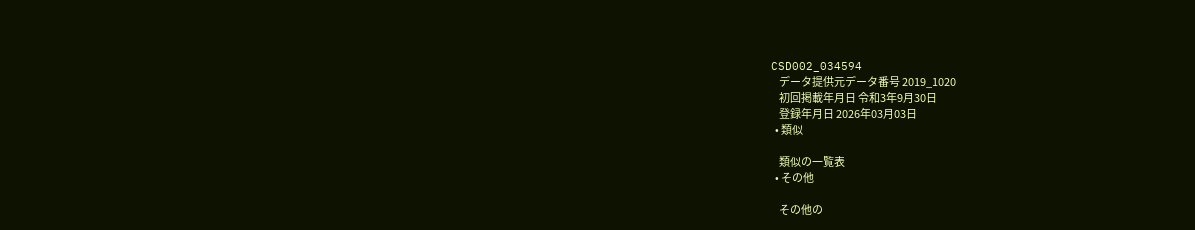CSD002_034594
    データ提供元データ番号 2019_1020
    初回掲載年月日 令和3年9月30日
    登録年月日 2026年03月03日
  • 類似

    類似の一覧表
  • その他

    その他の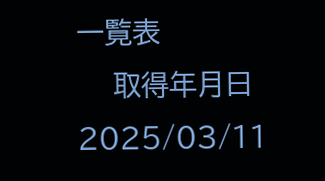一覧表
    取得年月日 2025/03/11